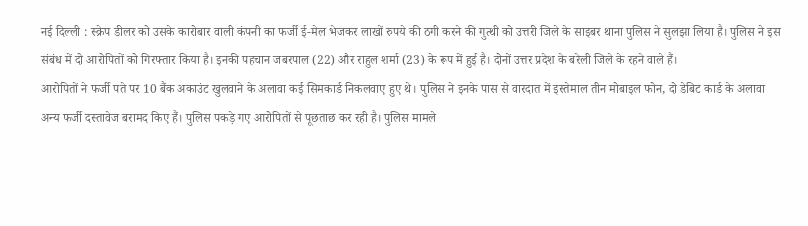नई दिल्ली : स्क्रेप डीलर को उसके कारोबार वाली कंपनी का फर्जी ई-मेल भेजकर लाखों रुपये की ठगी करने की गुत्थी को उत्तरी जिले के साइबर थाना पुलिस ने सुलझा लिया है। पुलिस ने इस संबंध में दो आरोपितों को गिरफ्तार किया है। इनकी पहचान जबरपाल (22) और राहुल शर्मा (23) के रूप में हुई है। दोनों उत्तर प्रदेश के बरेली जिले के रहने वाले हैं।
आरोपितों ने फर्जी पते पर 10 बैंक अकाउंट खुलवाने के अलावा कई सिमकार्ड निकलवाए हुए थे। पुलिस ने इनके पास से वारदात में इस्तेमाल तीन मोबाइल फोन, दो डेबिट कार्ड के अलावा अन्य फर्जी दस्तावेज बरामद किए हैं। पुलिस पकड़े गए आरोपितों से पूछताछ कर रही है। पुलिस मामले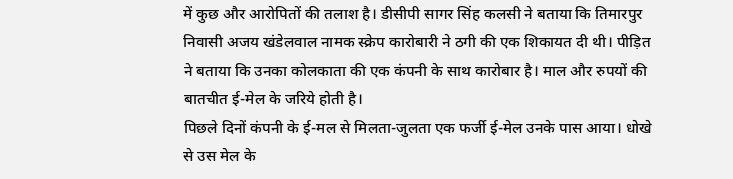में कुछ और आरोपितों की तलाश है। डीसीपी सागर सिंह कलसी ने बताया कि तिमारपुर निवासी अजय खंडेलवाल नामक स्क्रेप कारोबारी ने ठगी की एक शिकायत दी थी। पीड़ित ने बताया कि उनका कोलकाता की एक कंपनी के साथ कारोबार है। माल और रुपयों की बातचीत ई-मेल के जरिये होती है।
पिछले दिनों कंपनी के ई-मल से मिलता-जुलता एक फर्जी ई-मेल उनके पास आया। धोखे से उस मेल के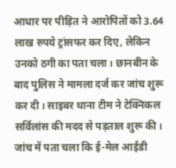आधार पर पीड़ित ने आरोपितों को 3.64 लाख रुपये ट्रांसफर कर दिए, लेकिन उनको ठगी का पता चला। छानबीन के बाद पुलिस ने मामला दर्ज कर जांच शुरू कर दी। साइबर थाना टीम ने टेक्निकल सर्विलांस की मदद से पड़ताल शुरू की।
जांच में पता चला कि ई-मेल आईडी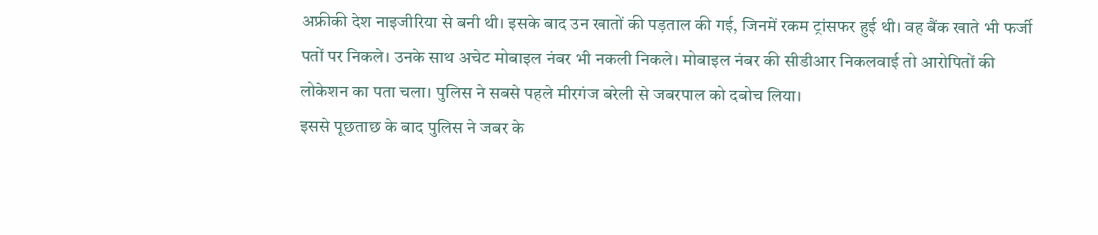अफ्रीकी देश नाइजीरिया से बनी थी। इसके बाद उन खातों की पड़ताल की गई, जिनमें रकम ट्रांसफर हुई थी। वह बैंक खाते भी फर्जी पतों पर निकले। उनके साथ अचेट मोबाइल नंबर भी नकली निकले। मोबाइल नंबर की सीडीआर निकलवाई तो आरोपितों की लोकेशन का पता चला। पुलिस ने सबसे पहले मीरगंज बरेली से जबरपाल को दबोच लिया।
इससे पूछताछ के बाद पुलिस ने जबर के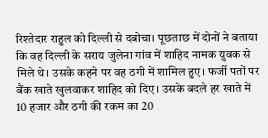रिश्तेदार राहुल को दिल्ली से दबोचा। पूछताछ में दोनों ने बताया कि वह दिल्ली के सराय जुलेना गांव में शाहिद नामक युवक से मिले थे। उसके कहने पर वह ठगी में शामिल हुए। फर्जी पतों पर बैंक खाते खुलवाकर शाहिद को दिए। उसके बदले हर खाते में 10 हजार और ठगी की रकम का 20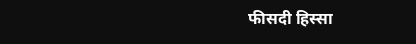फीसदी हिस्सा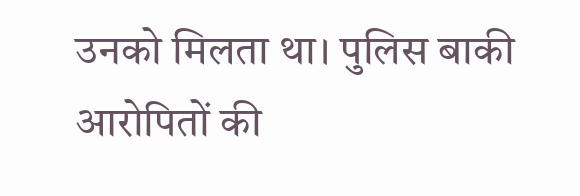उनको मिलता था। पुलिस बाकी आरोपितों की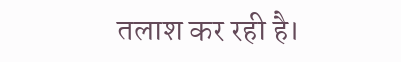तलाश कर रही है।